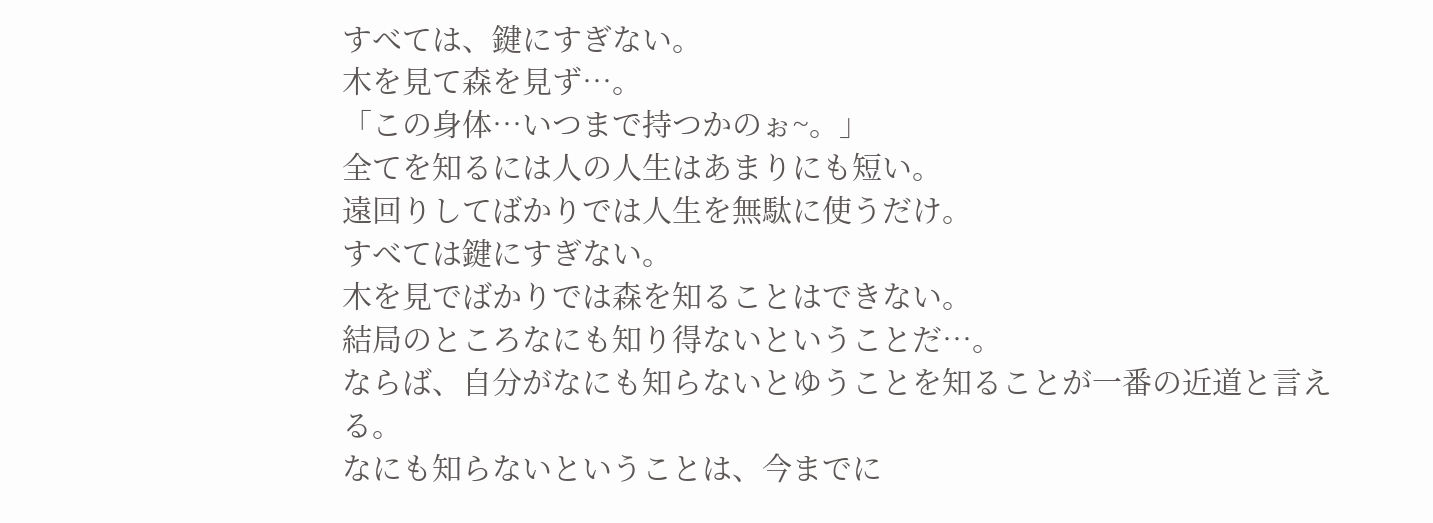すべては、鍵にすぎない。
木を見て森を見ず…。
「この身体…いつまで持つかのぉ~。」
全てを知るには人の人生はあまりにも短い。
遠回りしてばかりでは人生を無駄に使うだけ。
すべては鍵にすぎない。
木を見でばかりでは森を知ることはできない。
結局のところなにも知り得ないということだ…。
ならば、自分がなにも知らないとゆうことを知ることが一番の近道と言える。
なにも知らないということは、今までに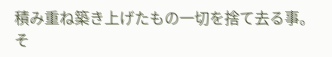積み重ね築き上げたもの一切を捨て去る事。
そ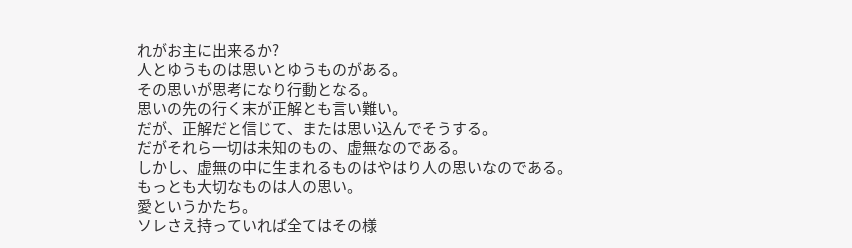れがお主に出来るか?
人とゆうものは思いとゆうものがある。
その思いが思考になり行動となる。
思いの先の行く末が正解とも言い難い。
だが、正解だと信じて、または思い込んでそうする。
だがそれら一切は未知のもの、虚無なのである。
しかし、虚無の中に生まれるものはやはり人の思いなのである。
もっとも大切なものは人の思い。
愛というかたち。
ソレさえ持っていれば全てはその様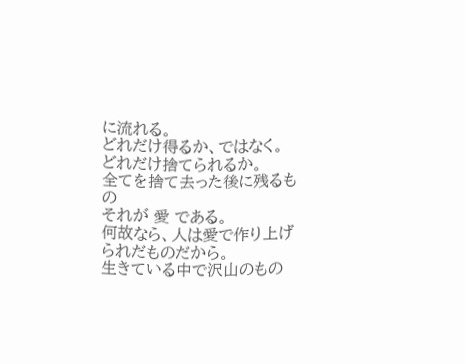に流れる。
どれだけ得るか、ではなく。
どれだけ捨てられるか。
全てを捨て去った後に残るもの
それが 愛 である。
何故なら、人は愛で作り上げられだものだから。
生きている中で沢山のもの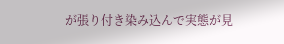が張り付き染み込んで実態が見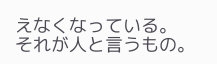えなくなっている。
それが人と言うもの。